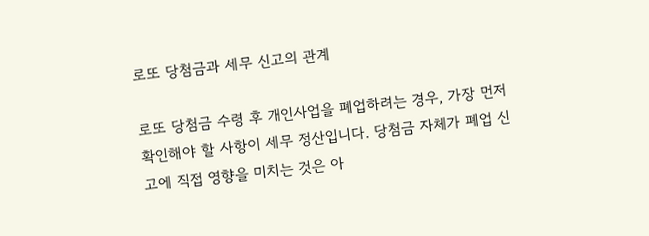로또 당첨금과 세무 신고의 관계

로또 당첨금 수령 후 개인사업을 폐업하려는 경우, 가장 먼저 확인해야 할 사항이 세무 정산입니다. 당첨금 자체가 폐업 신고에 직접 영향을 미치는 것은 아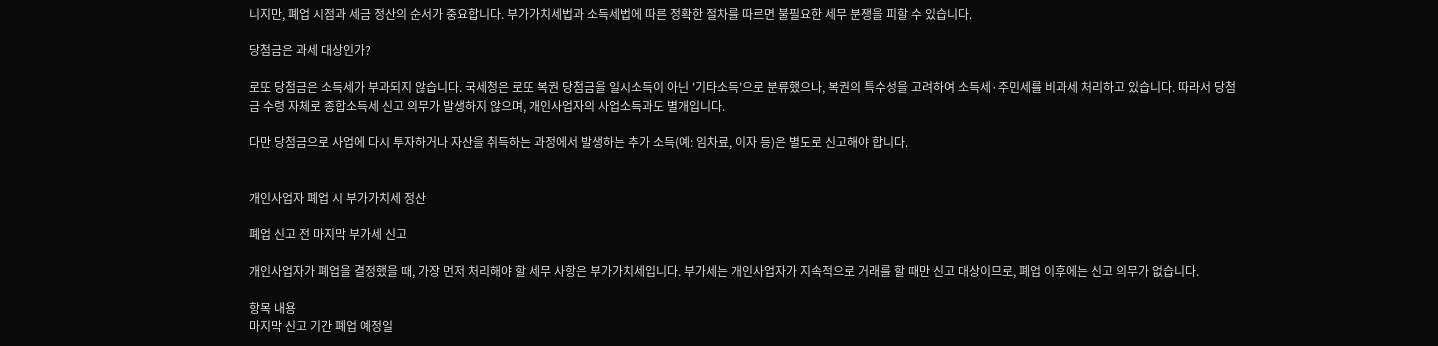니지만, 폐업 시점과 세금 정산의 순서가 중요합니다. 부가가치세법과 소득세법에 따른 정확한 절차를 따르면 불필요한 세무 분쟁을 피할 수 있습니다.

당첨금은 과세 대상인가?

로또 당첨금은 소득세가 부과되지 않습니다. 국세청은 로또 복권 당첨금을 일시소득이 아닌 '기타소득'으로 분류했으나, 복권의 특수성을 고려하여 소득세·주민세를 비과세 처리하고 있습니다. 따라서 당첨금 수령 자체로 종합소득세 신고 의무가 발생하지 않으며, 개인사업자의 사업소득과도 별개입니다.

다만 당첨금으로 사업에 다시 투자하거나 자산을 취득하는 과정에서 발생하는 추가 소득(예: 임차료, 이자 등)은 별도로 신고해야 합니다.


개인사업자 폐업 시 부가가치세 정산

폐업 신고 전 마지막 부가세 신고

개인사업자가 폐업을 결정했을 때, 가장 먼저 처리해야 할 세무 사항은 부가가치세입니다. 부가세는 개인사업자가 지속적으로 거래를 할 때만 신고 대상이므로, 폐업 이후에는 신고 의무가 없습니다.

항목 내용
마지막 신고 기간 폐업 예정일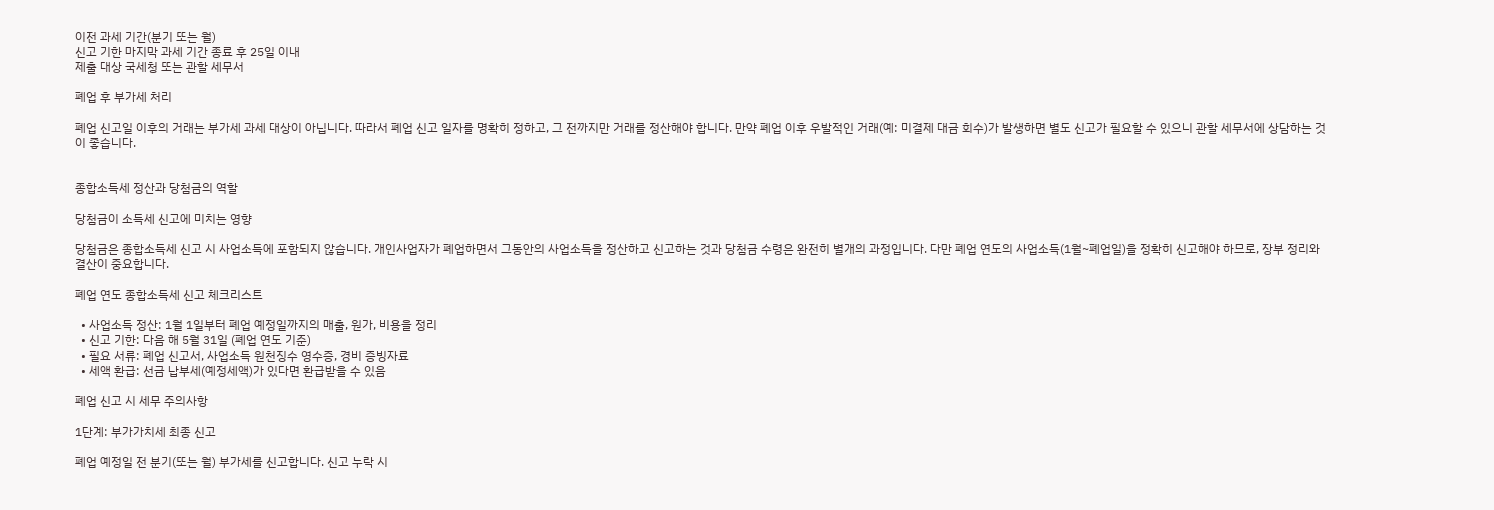이전 과세 기간(분기 또는 월)
신고 기한 마지막 과세 기간 종료 후 25일 이내
제출 대상 국세청 또는 관할 세무서

폐업 후 부가세 처리

폐업 신고일 이후의 거래는 부가세 과세 대상이 아닙니다. 따라서 폐업 신고 일자를 명확히 정하고, 그 전까지만 거래를 정산해야 합니다. 만약 폐업 이후 우발적인 거래(예: 미결제 대금 회수)가 발생하면 별도 신고가 필요할 수 있으니 관할 세무서에 상담하는 것이 좋습니다.


종합소득세 정산과 당첨금의 역할

당첨금이 소득세 신고에 미치는 영향

당첨금은 종합소득세 신고 시 사업소득에 포함되지 않습니다. 개인사업자가 폐업하면서 그동안의 사업소득을 정산하고 신고하는 것과 당첨금 수령은 완전히 별개의 과정입니다. 다만 폐업 연도의 사업소득(1월~폐업일)을 정확히 신고해야 하므로, 장부 정리와 결산이 중요합니다.

폐업 연도 종합소득세 신고 체크리스트

  • 사업소득 정산: 1월 1일부터 폐업 예정일까지의 매출, 원가, 비용을 정리
  • 신고 기한: 다음 해 5월 31일 (폐업 연도 기준)
  • 필요 서류: 폐업 신고서, 사업소득 원천징수 영수증, 경비 증빙자료
  • 세액 환급: 선금 납부세(예정세액)가 있다면 환급받을 수 있음

폐업 신고 시 세무 주의사항

1단계: 부가가치세 최종 신고

폐업 예정일 전 분기(또는 월) 부가세를 신고합니다. 신고 누락 시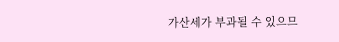가산세가 부과될 수 있으므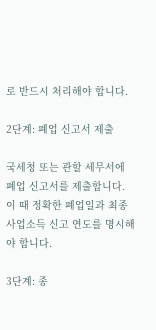로 반드시 처리해야 합니다.

2단계: 폐업 신고서 제출

국세청 또는 관할 세무서에 폐업 신고서를 제출합니다. 이 때 정확한 폐업일과 최종 사업소득 신고 연도를 명시해야 합니다.

3단계: 종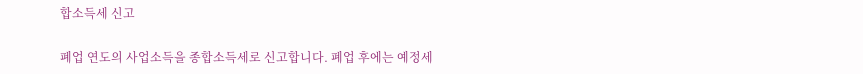합소득세 신고

폐업 연도의 사업소득을 종합소득세로 신고합니다. 폐업 후에는 예정세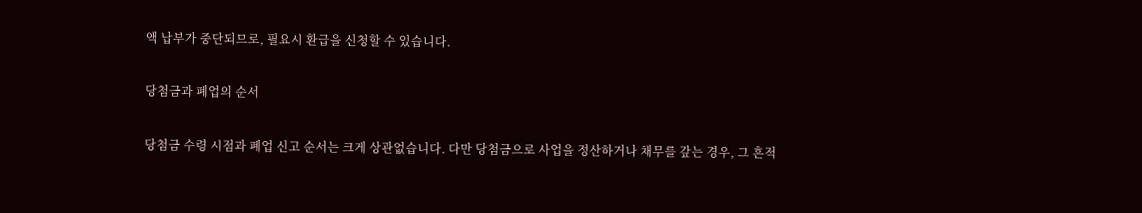액 납부가 중단되므로, 필요시 환급을 신청할 수 있습니다.

당첨금과 폐업의 순서

당첨금 수령 시점과 폐업 신고 순서는 크게 상관없습니다. 다만 당첨금으로 사업을 정산하거나 채무를 갚는 경우, 그 흔적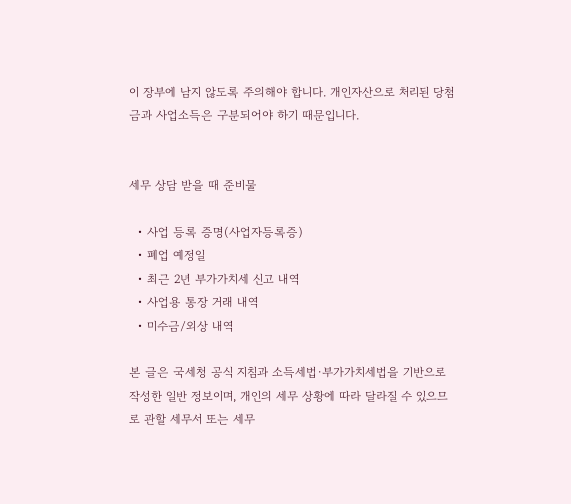이 장부에 남지 않도록 주의해야 합니다. 개인자산으로 처리된 당첨금과 사업소득은 구분되어야 하기 때문입니다.


세무 상담 받을 때 준비물

  • 사업 등록 증명(사업자등록증)
  • 폐업 예정일
  • 최근 2년 부가가치세 신고 내역
  • 사업용 통장 거래 내역
  • 미수금/외상 내역

본 글은 국세청 공식 지침과 소득세법·부가가치세법을 기반으로 작성한 일반 정보이며, 개인의 세무 상황에 따라 달라질 수 있으므로 관할 세무서 또는 세무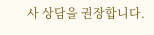사 상담을 권장합니다.